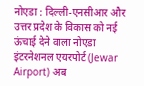नोएडा : दिल्ली-एनसीआर और उत्तर प्रदेश के विकास को नई ऊंचाई देने वाला नोएडा इंटरनेशनल एयरपोर्ट (Jewar Airport) अब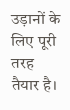उड़ानों के लिए पूरी तरह तैयार है।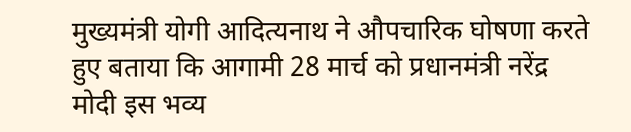मुख्यमंत्री योगी आदित्यनाथ ने औपचारिक घोषणा करते हुए बताया कि आगामी 28 मार्च को प्रधानमंत्री नरेंद्र मोदी इस भव्य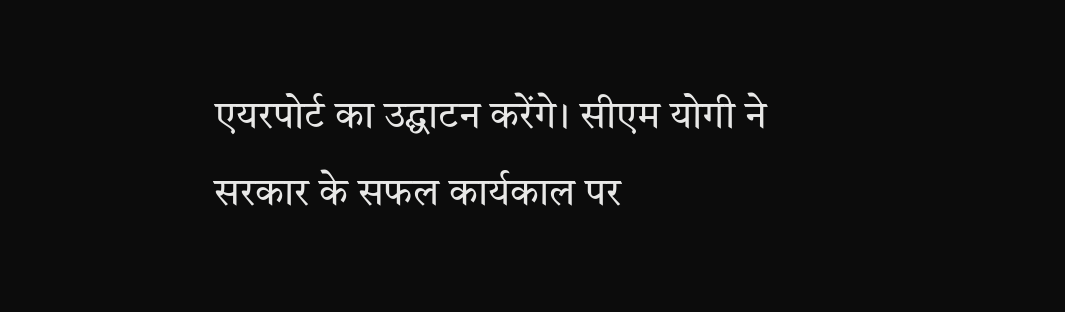एयरपोर्ट का उद्घाटन करेंगे। सीएम योगी ने सरकार के सफल कार्यकाल पर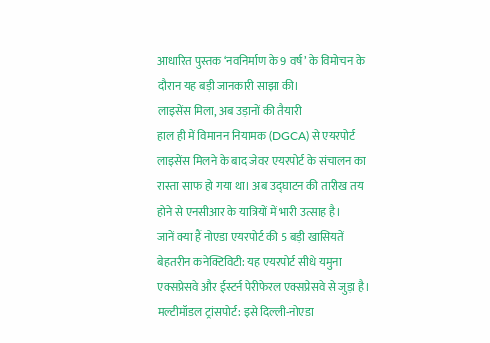आधारित पुस्तक ‘नवनिर्माण के 9 वर्ष’ के विमोचन के दौरान यह बड़ी जानकारी साझा की।
लाइसेंस मिला, अब उड़ानों की तैयारी
हाल ही में विमानन नियामक (DGCA) से एयरपोर्ट लाइसेंस मिलने के बाद जेवर एयरपोर्ट के संचालन का रास्ता साफ हो गया था। अब उद्घाटन की तारीख तय होने से एनसीआर के यात्रियों में भारी उत्साह है।
जानें क्या हैं नोएडा एयरपोर्ट की 5 बड़ी खासियतें
बेहतरीन कनेक्टिविटी: यह एयरपोर्ट सीधे यमुना एक्सप्रेसवे और ईस्टर्न पेरीफेरल एक्सप्रेसवे से जुड़ा है।
मल्टीमॉडल ट्रांसपोर्ट: इसे दिल्ली-नोएडा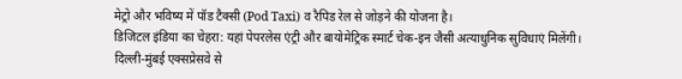मेट्रो और भविष्य में पॉड टैक्सी (Pod Taxi) व रैपिड रेल से जोड़ने की योजना है।
डिजिटल इंडिया का चेहरा: यहां पेपरलेस एंट्री और बायोमेट्रिक स्मार्ट चेक-इन जैसी अत्याधुनिक सुविधाएं मिलेंगी।
दिल्ली-मुंबई एक्सप्रेसवे से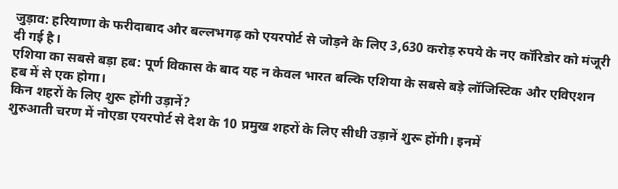जुड़ाव: हरियाणा के फरीदाबाद और बल्लभगढ़ को एयरपोर्ट से जोड़ने के लिए 3,630 करोड़ रुपये के नए कॉरिडोर को मंजूरी दी गई है।
एशिया का सबसे बड़ा हब: पूर्ण विकास के बाद यह न केवल भारत बल्कि एशिया के सबसे बड़े लॉजिस्टिक और एविएशन हब में से एक होगा।
किन शहरों के लिए शुरू होंगी उड़ानें?
शुरुआती चरण में नोएडा एयरपोर्ट से देश के 10 प्रमुख शहरों के लिए सीधी उड़ानें शुरू होंगी। इनमें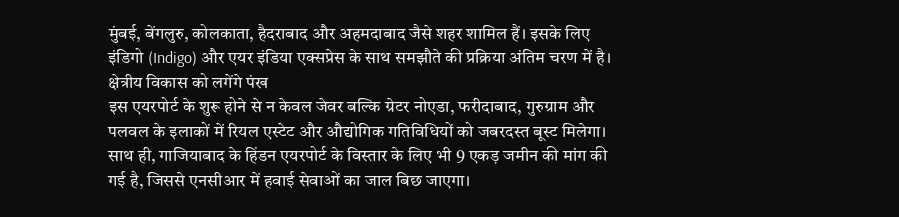मुंबई, बेंगलुरु, कोलकाता, हैदराबाद और अहमदाबाद जैसे शहर शामिल हैं। इसके लिए इंडिगो (Indigo) और एयर इंडिया एक्सप्रेस के साथ समझौते की प्रक्रिया अंतिम चरण में है।
क्षेत्रीय विकास को लगेंगे पंख
इस एयरपोर्ट के शुरू होने से न केवल जेवर बल्कि ग्रेटर नोएडा, फरीदाबाद, गुरुग्राम और पलवल के इलाकों में रियल एस्टेट और औद्योगिक गतिविधियों को जबरदस्त बूस्ट मिलेगा। साथ ही, गाजियाबाद के हिंडन एयरपोर्ट के विस्तार के लिए भी 9 एकड़ जमीन की मांग की गई है, जिससे एनसीआर में हवाई सेवाओं का जाल बिछ जाएगा।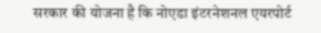सरकार की योजना है कि नोएडा इंटरनेशनल एयरपोर्ट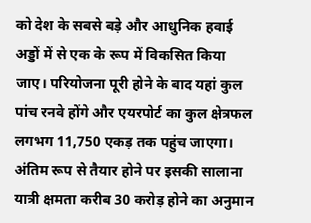को देश के सबसे बड़े और आधुनिक हवाई अड्डों में से एक के रूप में विकसित किया जाए। परियोजना पूरी होने के बाद यहां कुल पांच रनवे होंगे और एयरपोर्ट का कुल क्षेत्रफल लगभग 11,750 एकड़ तक पहुंच जाएगा। अंतिम रूप से तैयार होने पर इसकी सालाना यात्री क्षमता करीब 30 करोड़ होने का अनुमान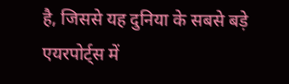है, जिससे यह दुनिया के सबसे बड़े एयरपोर्ट्स में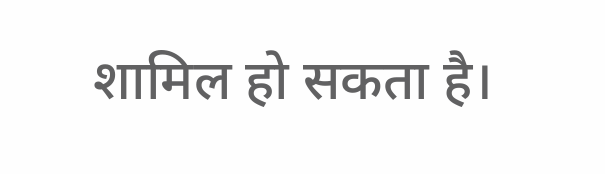शामिल हो सकता है।